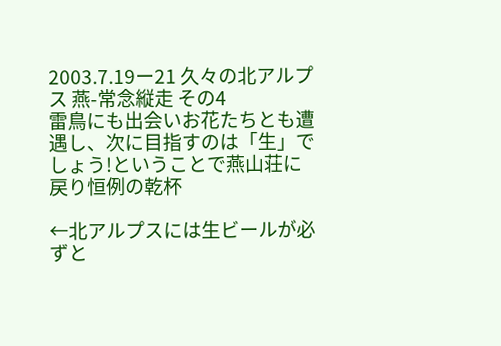2003.7.19ー21 久々の北アルプス 燕-常念縦走 その4
雷鳥にも出会いお花たちとも遭遇し、次に目指すのは「生」でしょう!ということで燕山荘に戻り恒例の乾杯

←北アルプスには生ビールが必ずと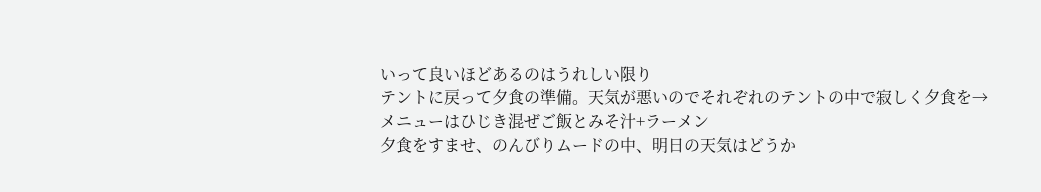いって良いほどあるのはうれしい限り
テントに戻って夕食の準備。天気が悪いのでそれぞれのテントの中で寂しく夕食を→
メニューはひじき混ぜご飯とみそ汁+ラーメン
夕食をすませ、のんびりムードの中、明日の天気はどうか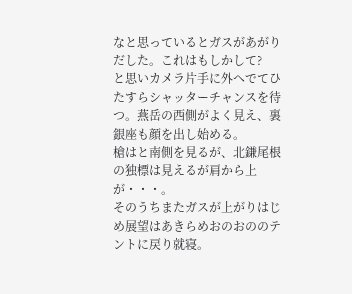なと思っているとガスがあがりだした。これはもしかして?
と思いカメラ片手に外へでてひたすらシャッターチャンスを待つ。燕岳の西側がよく見え、裏銀座も顔を出し始める。
槍はと南側を見るが、北鎌尾根の独標は見えるが肩から上が・・・。
そのうちまたガスが上がりはじめ展望はあきらめおのおののテントに戻り就寝。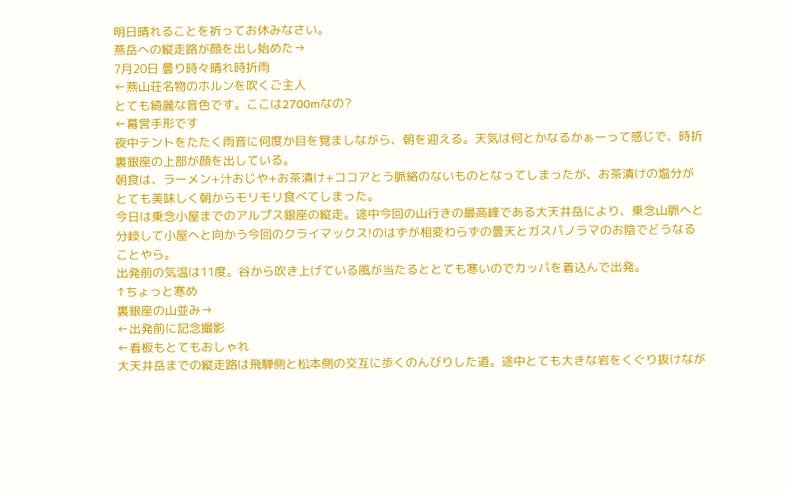明日晴れることを祈ってお休みなさい。
燕岳への縦走路が顔を出し始めた→
7月20日 曇り時々晴れ時折雨
←燕山荘名物のホルンを吹くご主人
とても綺麗な音色です。ここは2700mなの?
←幕営手形です
夜中テントをたたく雨音に何度か目を覚ましながら、朝を迎える。天気は何とかなるかぁーって感じで、時折裏銀座の上部が顔を出している。
朝食は、ラーメン+汁おじや+お茶漬け+ココアとう脈絡のないものとなってしまったが、お茶漬けの塩分がとても美味しく朝からモリモリ食べてしまった。
今日は乗念小屋までのアルプス銀座の縦走。途中今回の山行きの最高峰である大天井岳により、乗念山脈へと分岐して小屋へと向かう今回のクライマックス!のはずが相変わらずの曇天とガスパノラマのお陰でどうなることやら。
出発前の気温は11度。谷から吹き上げている風が当たるととても寒いのでカッパを着込んで出発。
↑ちょっと寒め
裏銀座の山並み→
←出発前に記念撮影
←看板もとてもおしゃれ
大天井岳までの縦走路は飛騨側と松本側の交互に歩くのんびりした道。途中とても大きな岩をくぐり抜けなが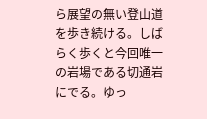ら展望の無い登山道を歩き続ける。しばらく歩くと今回唯一の岩場である切通岩にでる。ゆっ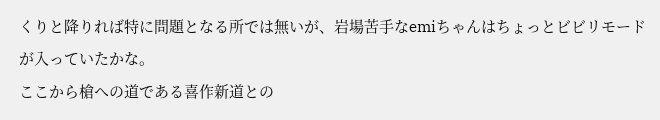くりと降りれば特に問題となる所では無いが、岩場苦手なemiちゃんはちょっとビビリモードが入っていたかな。
ここから槍への道である喜作新道との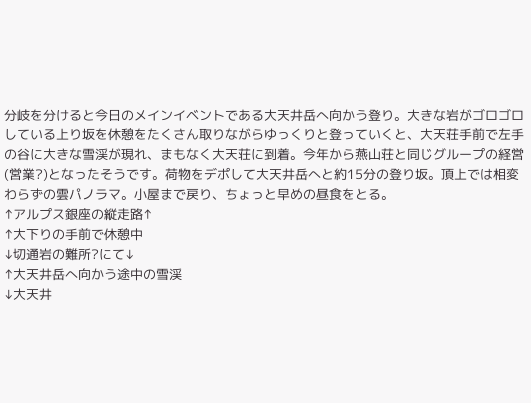分岐を分けると今日のメインイベントである大天井岳へ向かう登り。大きな岩がゴロゴロしている上り坂を休憩をたくさん取りながらゆっくりと登っていくと、大天荘手前で左手の谷に大きな雪渓が現れ、まもなく大天荘に到着。今年から燕山荘と同じグループの経営(営業?)となったそうです。荷物をデポして大天井岳へと約15分の登り坂。頂上では相変わらずの雲パノラマ。小屋まで戻り、ちょっと早めの昼食をとる。
↑アルプス銀座の縦走路↑
↑大下りの手前で休憩中
↓切通岩の難所?にて↓
↑大天井岳へ向かう途中の雪渓
↓大天井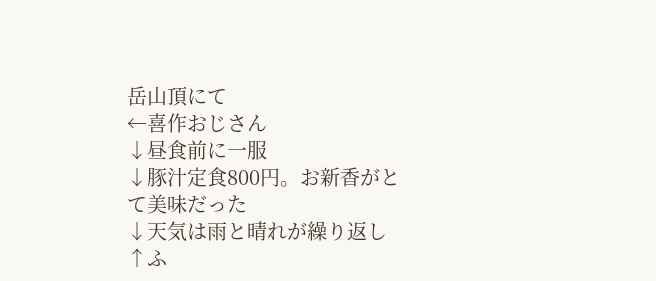岳山頂にて
←喜作おじさん
↓昼食前に一服
↓豚汁定食800円。お新香がとて美味だった
↓天気は雨と晴れが繰り返し
↑ふ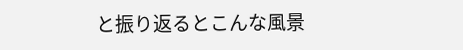と振り返るとこんな風景